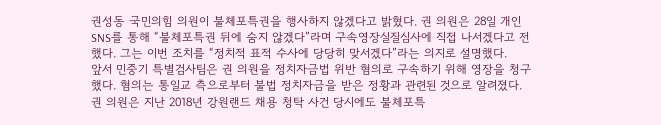권성동 국민의힘 의원이 불체포특권을 행사하지 않겠다고 밝혔다. 권 의원은 28일 개인 SNS를 통해 “불체포특권 뒤에 숨지 않겠다”라며 구속영장실질심사에 직접 나서겠다고 전했다. 그는 이번 조치를 “정치적 표적 수사에 당당히 맞서겠다”라는 의지로 설명했다.
앞서 민중기 특별검사팀은 권 의원을 정치자금법 위반 혐의로 구속하기 위해 영장을 청구했다. 혐의는 통일교 측으로부터 불법 정치자금을 받은 정황과 관련된 것으로 알려졌다. 권 의원은 지난 2018년 강원랜드 채용 청탁 사건 당시에도 불체포특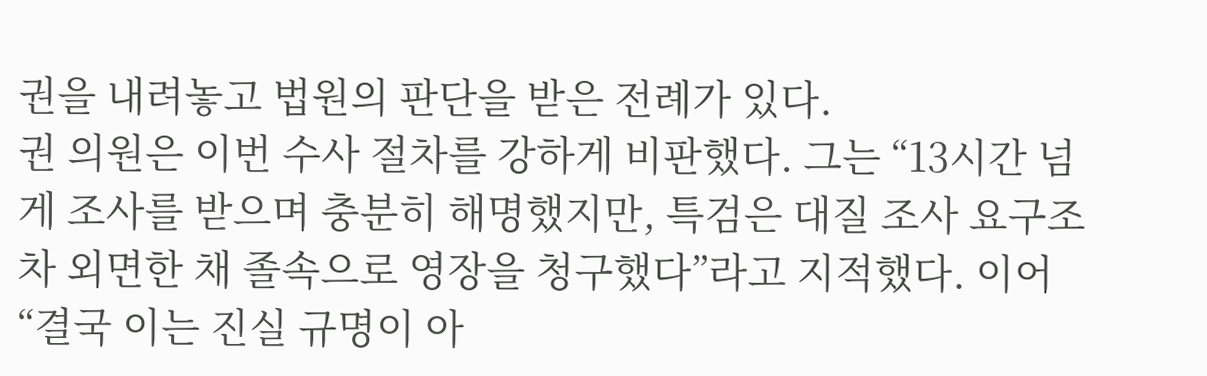권을 내려놓고 법원의 판단을 받은 전례가 있다.
권 의원은 이번 수사 절차를 강하게 비판했다. 그는 “13시간 넘게 조사를 받으며 충분히 해명했지만, 특검은 대질 조사 요구조차 외면한 채 졸속으로 영장을 청구했다”라고 지적했다. 이어 “결국 이는 진실 규명이 아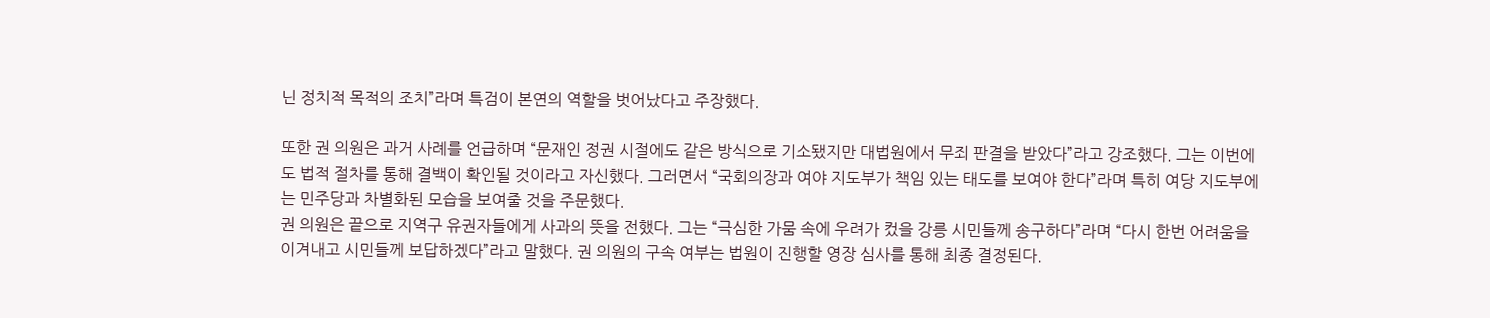닌 정치적 목적의 조치”라며 특검이 본연의 역할을 벗어났다고 주장했다.

또한 권 의원은 과거 사례를 언급하며 “문재인 정권 시절에도 같은 방식으로 기소됐지만 대법원에서 무죄 판결을 받았다”라고 강조했다. 그는 이번에도 법적 절차를 통해 결백이 확인될 것이라고 자신했다. 그러면서 “국회의장과 여야 지도부가 책임 있는 태도를 보여야 한다”라며 특히 여당 지도부에는 민주당과 차별화된 모습을 보여줄 것을 주문했다.
권 의원은 끝으로 지역구 유권자들에게 사과의 뜻을 전했다. 그는 “극심한 가뭄 속에 우려가 컸을 강릉 시민들께 송구하다”라며 “다시 한번 어려움을 이겨내고 시민들께 보답하겠다”라고 말했다. 권 의원의 구속 여부는 법원이 진행할 영장 심사를 통해 최종 결정된다.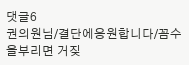댓글6
권의원님/결단에응원합니다/꼼수을부리면 거짖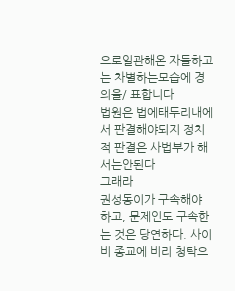으로일관해온 자들하고는 차별하는모습에 경의을/ 표합니다
법원은 법에태두리내에서 판결해야되지 정치적 판결은 사법부가 해서는안된다
그래라
권성동이가 구속해야 하고, 문제인도 구속한는 것은 당연하다. 사이비 종교에 비리 청탁으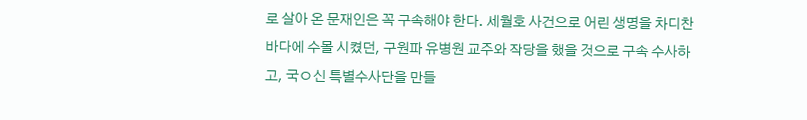로 살아 온 문재인은 꼭 구속해야 한다. 세월호 사건으로 어린 생명을 차디찬 바다에 수몰 시켰던, 구원파 유병원 교주와 작당을 했을 것으로 구속 수사하고, 국ㅇ신 특별수사단을 만들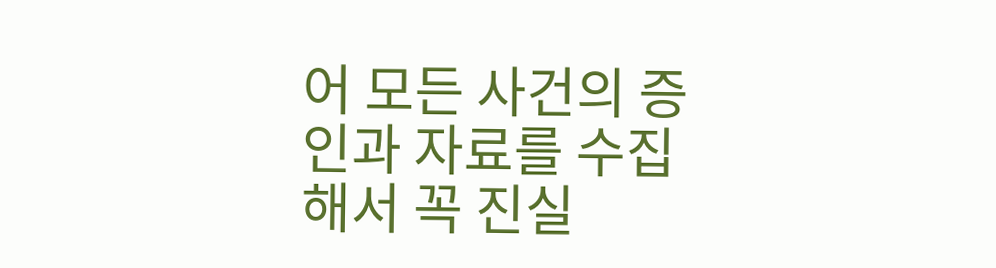어 모든 사건의 증인과 자료를 수집해서 꼭 진실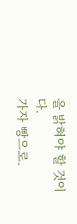을 밝혀야 할 것이다.
가자 빵으로.